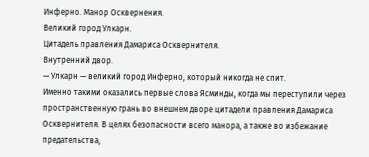Инферно. Манор Осквернения.
Великий город Улкарн.
Цитадель правления Дамариса Осквернителя.
Внутренний двор.
— Улкарн — великий город Инферно, который никогда не спит.
Именно такими оказались первые слова Ясминды, когда мы переступили через пространственную грань во внешнем дворе цитадели правления Дамариса Осквернителя. В целях безопасности всего манора, а также во избежание предательства,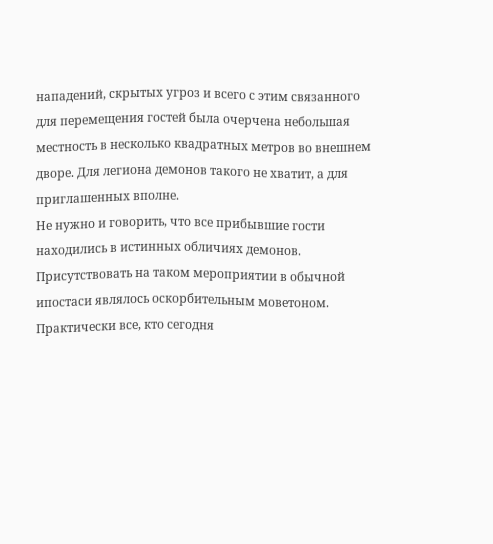нападений, скрытых угроз и всего с этим связанного для перемещения гостей была очерчена небольшая местность в несколько квадратных метров во внешнем дворе. Для легиона демонов такого не хватит, а для приглашенных вполне.
Не нужно и говорить, что все прибывшие гости находились в истинных обличиях демонов. Присутствовать на таком мероприятии в обычной ипостаси являлось оскорбительным моветоном. Практически все, кто сегодня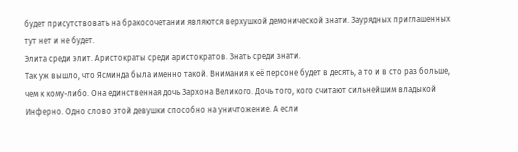будет присутствовать на бракосочетании являются верхушкой демонической знати. Заурядных приглашенных тут нет и не будет.
Элита среди элит. Аристократы среди аристократов. Знать среди знати.
Так уж вышло, что Ясминда была именно такой. Внимания к её персоне будет в десять, а то и в сто раз больше, чем к кому-либо. Она единственная дочь Зархона Великого. Дочь того, кого считают сильнейшим владыкой Инферно. Одно слово этой девушки способно на уничтожение. А если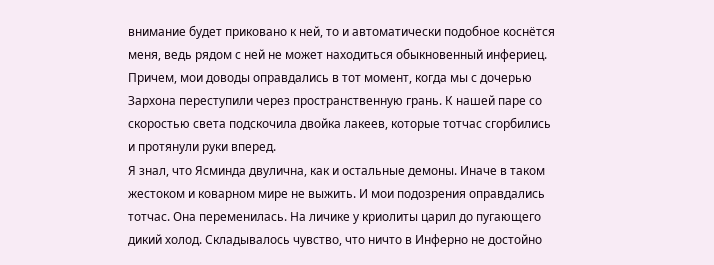внимание будет приковано к ней, то и автоматически подобное коснётся меня, ведь рядом с ней не может находиться обыкновенный инфериец.
Причем, мои доводы оправдались в тот момент, когда мы с дочерью Зархона переступили через пространственную грань. К нашей паре со скоростью света подскочила двойка лакеев, которые тотчас сгорбились и протянули руки вперед.
Я знал, что Ясминда двулична, как и остальные демоны. Иначе в таком жестоком и коварном мире не выжить. И мои подозрения оправдались тотчас. Она переменилась. На личике у криолиты царил до пугающего дикий холод. Складывалось чувство, что ничто в Инферно не достойно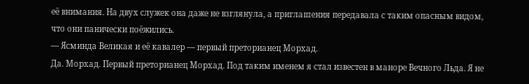её внимания. На двух служек она даже не взглянула, а приглашения передавала с таким опасным видом, что они панически поёжились.
— Ясминда Великая и её кавалер — первый преторианец Морхад.
Да. Морхад. Первый преторианец Морхад. Под таким именем я стал известен в маноре Вечного Льда. Я не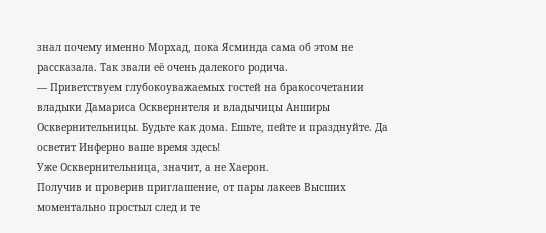знал почему именно Морхад, пока Ясминда сама об этом не рассказала. Так звали её очень далекого родича.
— Приветствуем глубокоуважаемых гостей на бракосочетании владыки Дамариса Осквернителя и владычицы Анширы Осквернительницы. Будьте как дома. Ешьте, пейте и празднуйте. Да осветит Инферно ваше время здесь!
Уже Осквернительница, значит, а не Хаерон.
Получив и проверив приглашение, от пары лакеев Высших моментально простыл след и те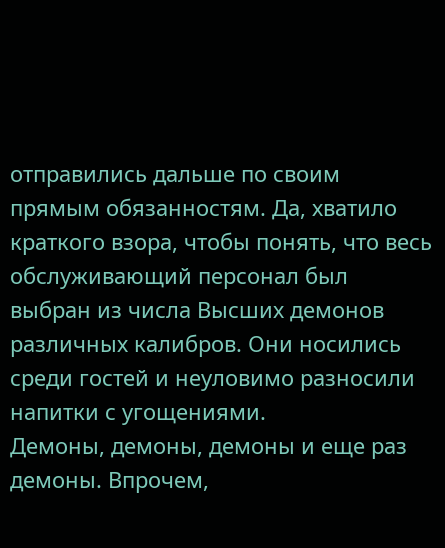отправились дальше по своим прямым обязанностям. Да, хватило краткого взора, чтобы понять, что весь обслуживающий персонал был выбран из числа Высших демонов различных калибров. Они носились среди гостей и неуловимо разносили напитки с угощениями.
Демоны, демоны, демоны и еще раз демоны. Впрочем,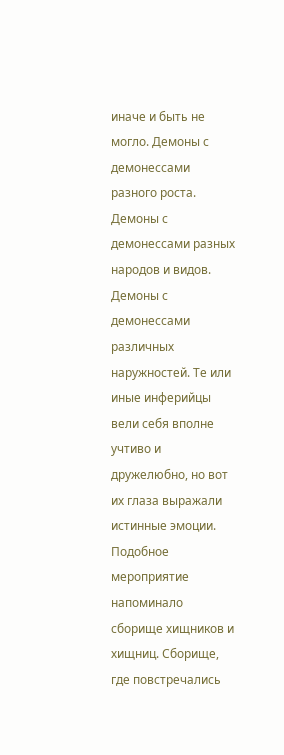иначе и быть не могло. Демоны с демонессами разного роста. Демоны с демонессами разных народов и видов. Демоны с демонессами различных наружностей. Те или иные инферийцы вели себя вполне учтиво и дружелюбно, но вот их глаза выражали истинные эмоции. Подобное мероприятие напоминало сборище хищников и хищниц. Сборище, где повстречались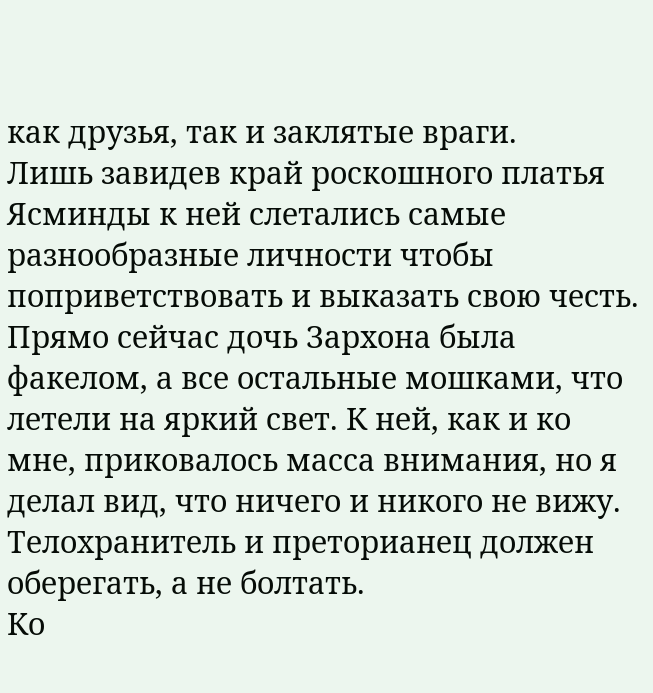как друзья, так и заклятые враги.
Лишь завидев край роскошного платья Ясминды к ней слетались самые разнообразные личности чтобы поприветствовать и выказать свою честь. Прямо сейчас дочь Зархона была факелом, а все остальные мошками, что летели на яркий свет. К ней, как и ко мне, приковалось масса внимания, но я делал вид, что ничего и никого не вижу. Телохранитель и преторианец должен оберегать, а не болтать.
Ко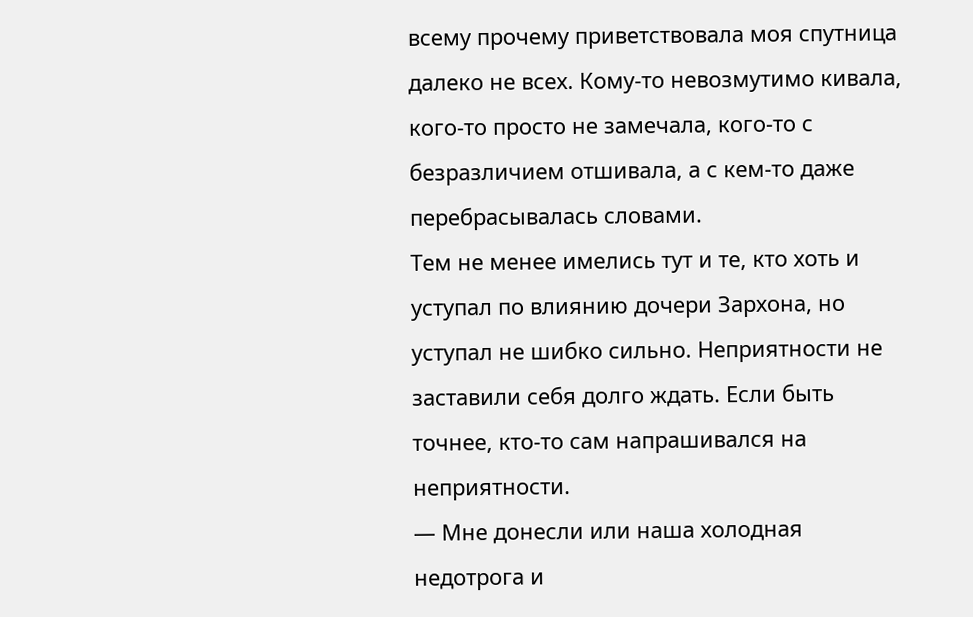всему прочему приветствовала моя спутница далеко не всех. Кому-то невозмутимо кивала, кого-то просто не замечала, кого-то с безразличием отшивала, а с кем-то даже перебрасывалась словами.
Тем не менее имелись тут и те, кто хоть и уступал по влиянию дочери Зархона, но уступал не шибко сильно. Неприятности не заставили себя долго ждать. Если быть точнее, кто-то сам напрашивался на неприятности.
— Мне донесли или наша холодная недотрога и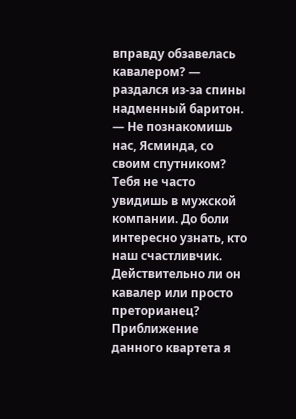вправду обзавелась кавалером? — раздался из-за спины надменный баритон. — Не познакомишь нас, Ясминда, со своим спутником? Тебя не часто увидишь в мужской компании. До боли интересно узнать, кто наш счастливчик. Действительно ли он кавалер или просто преторианец?
Приближение данного квартета я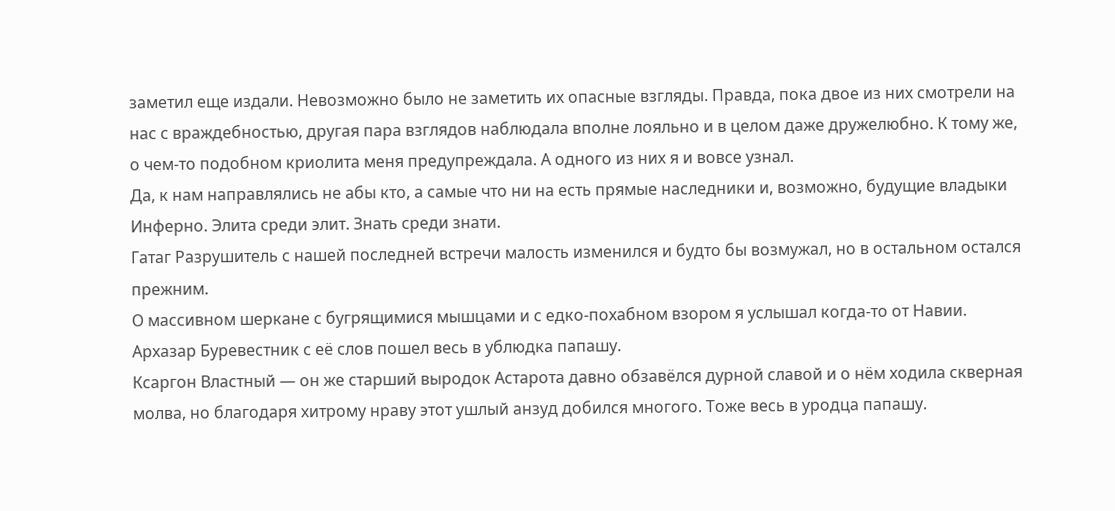заметил еще издали. Невозможно было не заметить их опасные взгляды. Правда, пока двое из них смотрели на нас с враждебностью, другая пара взглядов наблюдала вполне лояльно и в целом даже дружелюбно. К тому же, о чем-то подобном криолита меня предупреждала. А одного из них я и вовсе узнал.
Да, к нам направлялись не абы кто, а самые что ни на есть прямые наследники и, возможно, будущие владыки Инферно. Элита среди элит. Знать среди знати.
Гатаг Разрушитель с нашей последней встречи малость изменился и будто бы возмужал, но в остальном остался прежним.
О массивном шеркане с бугрящимися мышцами и с едко-похабном взором я услышал когда-то от Навии. Архазар Буревестник с её слов пошел весь в ублюдка папашу.
Ксаргон Властный — он же старший выродок Астарота давно обзавёлся дурной славой и о нём ходила скверная молва, но благодаря хитрому нраву этот ушлый анзуд добился многого. Тоже весь в уродца папашу.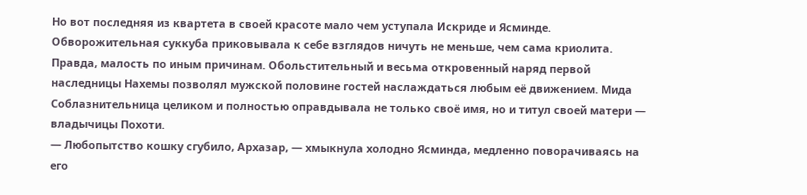Но вот последняя из квартета в своей красоте мало чем уступала Искриде и Ясминде. Обворожительная суккуба приковывала к себе взглядов ничуть не меньше, чем сама криолита. Правда, малость по иным причинам. Обольстительный и весьма откровенный наряд первой наследницы Нахемы позволял мужской половине гостей наслаждаться любым её движением. Мида Соблазнительница целиком и полностью оправдывала не только своё имя, но и титул своей матери — владычицы Похоти.
— Любопытство кошку сгубило, Архазар, — хмыкнула холодно Ясминда, медленно поворачиваясь на его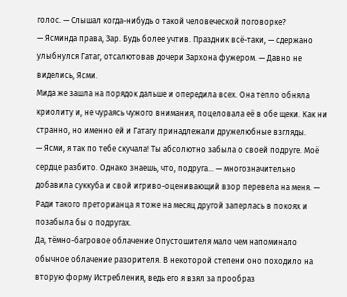голос. — Слышал когда-нибудь о такой человеческой поговорке?
— Ясминда права, Зар. Будь более учтив. Праздник всё-таки, — сдержано улыбнулся Гатаг, отсалютовав дочери Зархона фужером. — Давно не виделись, Ясми.
Мида же зашла на порядок дальше и опередила всех. Она тепло обняла криолиту и, не чураясь чужого внимания, поцеловала её в обе щеки. Как ни странно, но именно ей и Гатагу принадлежали дружелюбные взгляды.
— Ясми, я так по тебе скучала! Ты абсолютно забыла о своей подруге. Моё сердце разбито. Однако знаешь, что, подруга… — многозначительно добавила суккуба и свой игриво-оценивающий взор перевела на меня. — Ради такого преторианца я тоже на месяц другой заперлась в покоях и позабыла бы о подругах.
Да, тёмно-багровое облачение Опустошителя мало чем напоминало обычное облачение разорителя. В некоторой степени оно походило на вторую форму Истребления, ведь его я взял за прообраз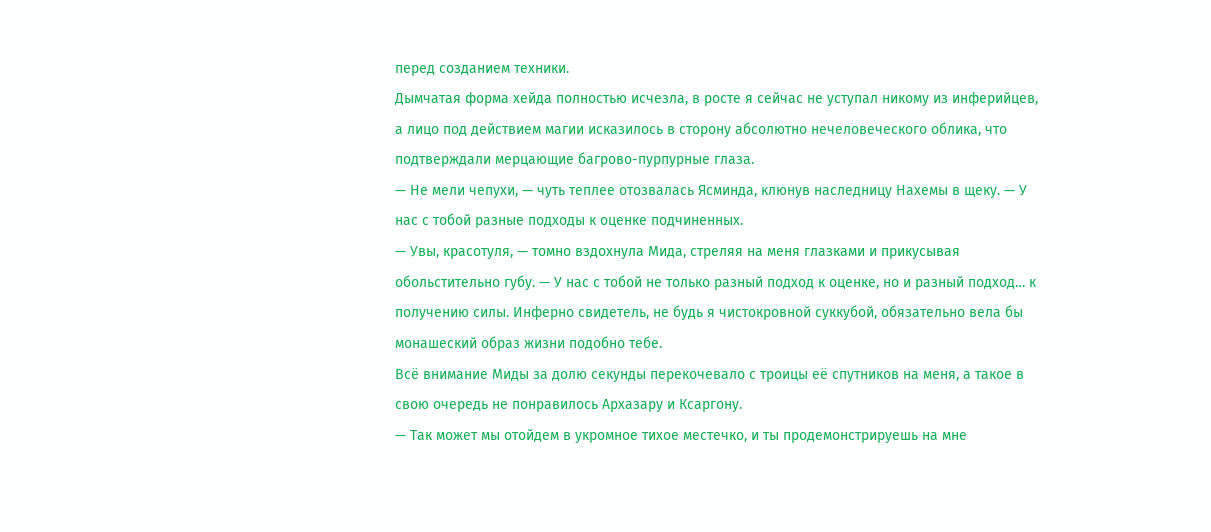перед созданием техники.
Дымчатая форма хейда полностью исчезла, в росте я сейчас не уступал никому из инферийцев, а лицо под действием магии исказилось в сторону абсолютно нечеловеческого облика, что подтверждали мерцающие багрово-пурпурные глаза.
— Не мели чепухи, — чуть теплее отозвалась Ясминда, клюнув наследницу Нахемы в щеку. — У нас с тобой разные подходы к оценке подчиненных.
— Увы, красотуля, — томно вздохнула Мида, стреляя на меня глазками и прикусывая обольстительно губу. — У нас с тобой не только разный подход к оценке, но и разный подход… к получению силы. Инферно свидетель, не будь я чистокровной суккубой, обязательно вела бы монашеский образ жизни подобно тебе.
Всё внимание Миды за долю секунды перекочевало с троицы её спутников на меня, а такое в свою очередь не понравилось Архазару и Ксаргону.
— Так может мы отойдем в укромное тихое местечко, и ты продемонстрируешь на мне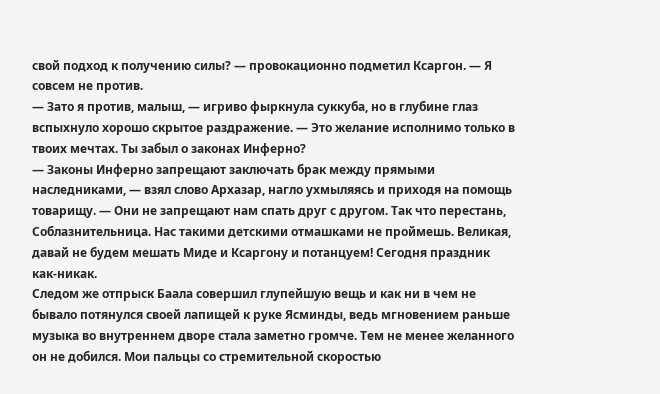свой подход к получению силы? — провокационно подметил Ксаргон. — Я совсем не против.
— Зато я против, малыш, — игриво фыркнула суккуба, но в глубине глаз вспыхнуло хорошо скрытое раздражение. — Это желание исполнимо только в твоих мечтах. Ты забыл о законах Инферно?
— Законы Инферно запрещают заключать брак между прямыми наследниками, — взял слово Архазар, нагло ухмыляясь и приходя на помощь товарищу. — Они не запрещают нам спать друг с другом. Так что перестань, Соблазнительница. Нас такими детскими отмашками не проймешь. Великая, давай не будем мешать Миде и Ксаргону и потанцуем! Сегодня праздник как-никак.
Следом же отпрыск Баала совершил глупейшую вещь и как ни в чем не бывало потянулся своей лапищей к руке Ясминды, ведь мгновением раньше музыка во внутреннем дворе стала заметно громче. Тем не менее желанного он не добился. Мои пальцы со стремительной скоростью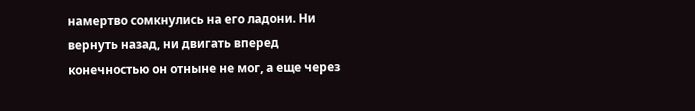намертво сомкнулись на его ладони. Ни вернуть назад, ни двигать вперед конечностью он отныне не мог, а еще через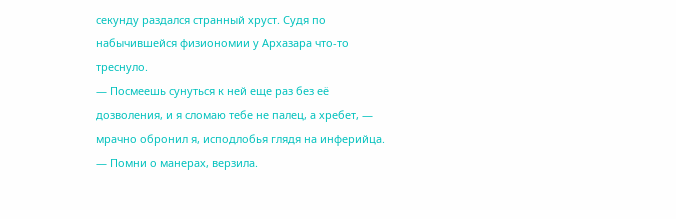секунду раздался странный хруст. Судя по набычившейся физиономии у Архазара что-то треснуло.
— Посмеешь сунуться к ней еще раз без её дозволения, и я сломаю тебе не палец, а хребет, — мрачно обронил я, исподлобья глядя на инферийца. — Помни о манерах, верзила.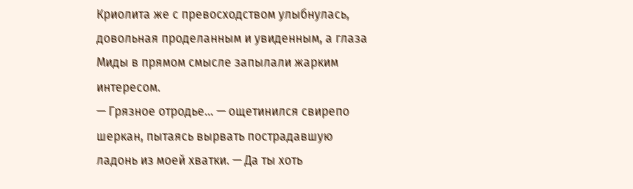Криолита же с превосходством улыбнулась, довольная проделанным и увиденным, а глаза Миды в прямом смысле запылали жарким интересом.
— Грязное отродье… — ощетинился свирепо шеркан, пытаясь вырвать пострадавшую ладонь из моей хватки. — Да ты хоть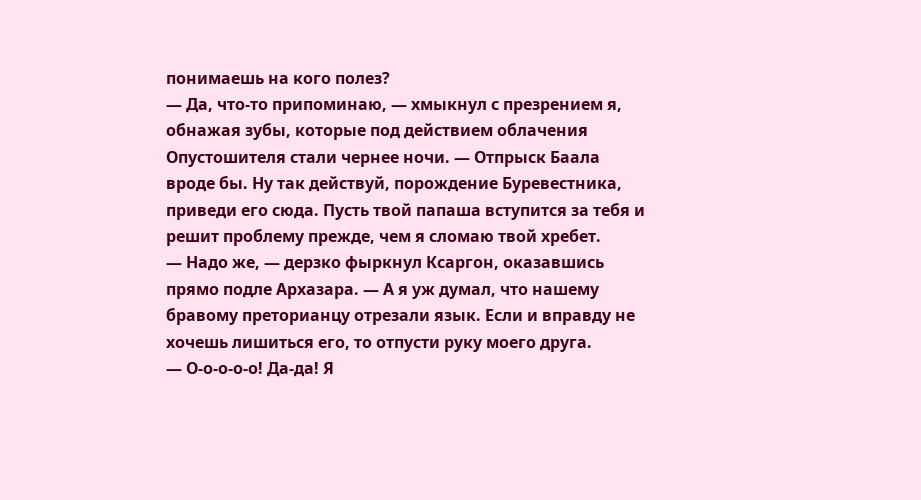понимаешь на кого полез?
— Да, что-то припоминаю, — хмыкнул с презрением я, обнажая зубы, которые под действием облачения Опустошителя стали чернее ночи. — Отпрыск Баала вроде бы. Ну так действуй, порождение Буревестника, приведи его сюда. Пусть твой папаша вступится за тебя и решит проблему прежде, чем я сломаю твой хребет.
— Надо же, — дерзко фыркнул Ксаргон, оказавшись прямо подле Архазара. — А я уж думал, что нашему бравому преторианцу отрезали язык. Если и вправду не хочешь лишиться его, то отпусти руку моего друга.
— О-о-о-о-о! Да-да! Я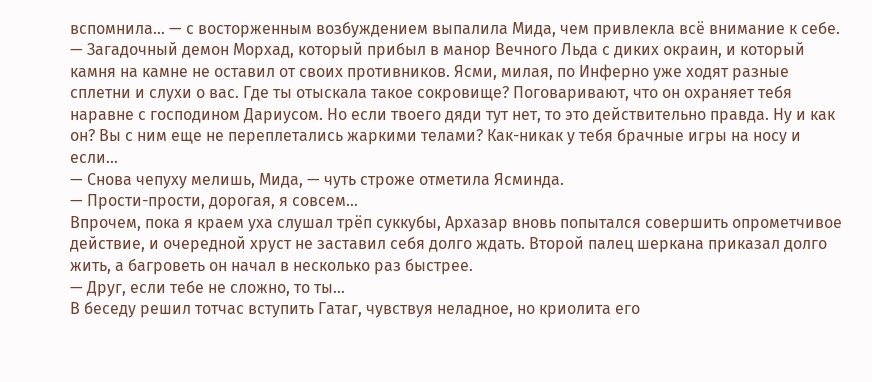вспомнила… — с восторженным возбуждением выпалила Мида, чем привлекла всё внимание к себе. — Загадочный демон Морхад, который прибыл в манор Вечного Льда с диких окраин, и который камня на камне не оставил от своих противников. Ясми, милая, по Инферно уже ходят разные сплетни и слухи о вас. Где ты отыскала такое сокровище? Поговаривают, что он охраняет тебя наравне с господином Дариусом. Но если твоего дяди тут нет, то это действительно правда. Ну и как он? Вы с ним еще не переплетались жаркими телами? Как-никак у тебя брачные игры на носу и если…
— Снова чепуху мелишь, Мида, — чуть строже отметила Ясминда.
— Прости-прости, дорогая, я совсем…
Впрочем, пока я краем уха слушал трёп суккубы, Архазар вновь попытался совершить опрометчивое действие, и очередной хруст не заставил себя долго ждать. Второй палец шеркана приказал долго жить, а багроветь он начал в несколько раз быстрее.
— Друг, если тебе не сложно, то ты…
В беседу решил тотчас вступить Гатаг, чувствуя неладное, но криолита его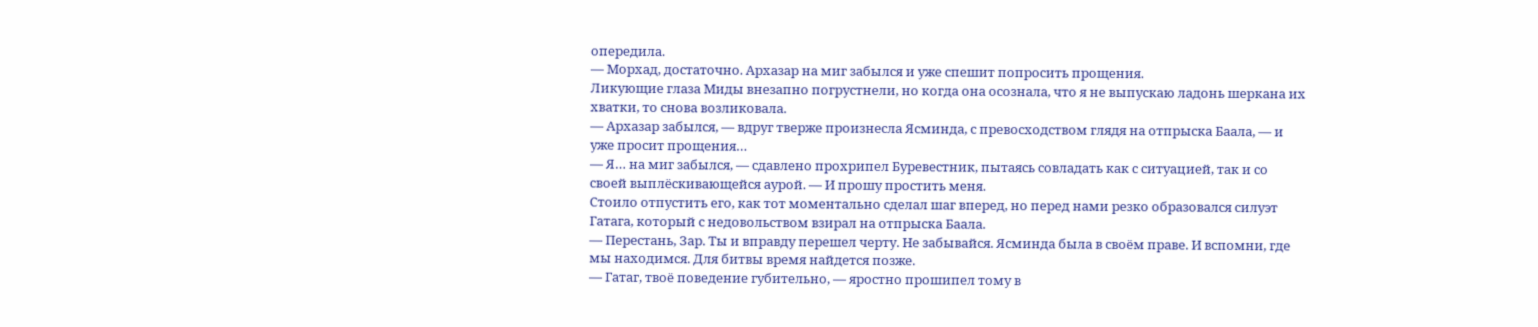опередила.
— Морхад, достаточно. Архазар на миг забылся и уже спешит попросить прощения.
Ликующие глаза Миды внезапно погрустнели, но когда она осознала, что я не выпускаю ладонь шеркана их хватки, то снова возликовала.
— Архазар забылся, — вдруг тверже произнесла Ясминда, с превосходством глядя на отпрыска Баала, — и уже просит прощения…
— Я… на миг забылся, — сдавлено прохрипел Буревестник, пытаясь совладать как с ситуацией, так и со своей выплёскивающейся аурой. — И прошу простить меня.
Стоило отпустить его, как тот моментально сделал шаг вперед, но перед нами резко образовался силуэт Гатага, который с недовольством взирал на отпрыска Баала.
— Перестань, Зар. Ты и вправду перешел черту. Не забывайся. Ясминда была в своём праве. И вспомни, где мы находимся. Для битвы время найдется позже.
— Гатаг, твоё поведение губительно, — яростно прошипел тому в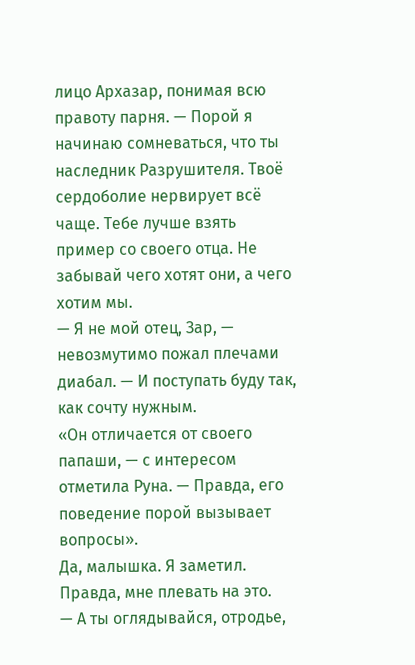лицо Архазар, понимая всю правоту парня. — Порой я начинаю сомневаться, что ты наследник Разрушителя. Твоё сердоболие нервирует всё чаще. Тебе лучше взять пример со своего отца. Не забывай чего хотят они, а чего хотим мы.
— Я не мой отец, Зар, — невозмутимо пожал плечами диабал. — И поступать буду так, как сочту нужным.
«Он отличается от своего папаши, — с интересом отметила Руна. — Правда, его поведение порой вызывает вопросы».
Да, малышка. Я заметил. Правда, мне плевать на это.
— А ты оглядывайся, отродье,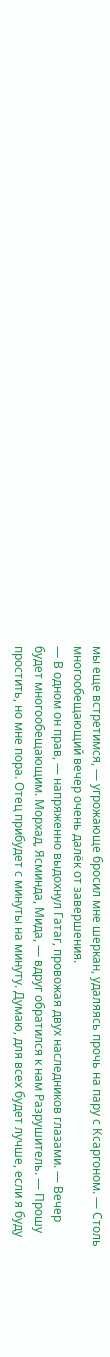мы еще встретимся, — угрожающе бросил мне шеркан, удаляясь прочь на пару с Ксаргоном. — Столь многообещающий вечер очень далёк от завершения.
— В одном он прав, — напряженно выдохнул Гатаг, провожая двух наследников глазами. — Вечер будет многообещающим. Морхад, Ясминда, Мида, — вдруг обратился к нам Разрушитель. — Прошу простить, но мне пора. Отец прибудет с минуты на минуту. Думаю, для всех будет лучше, если я буду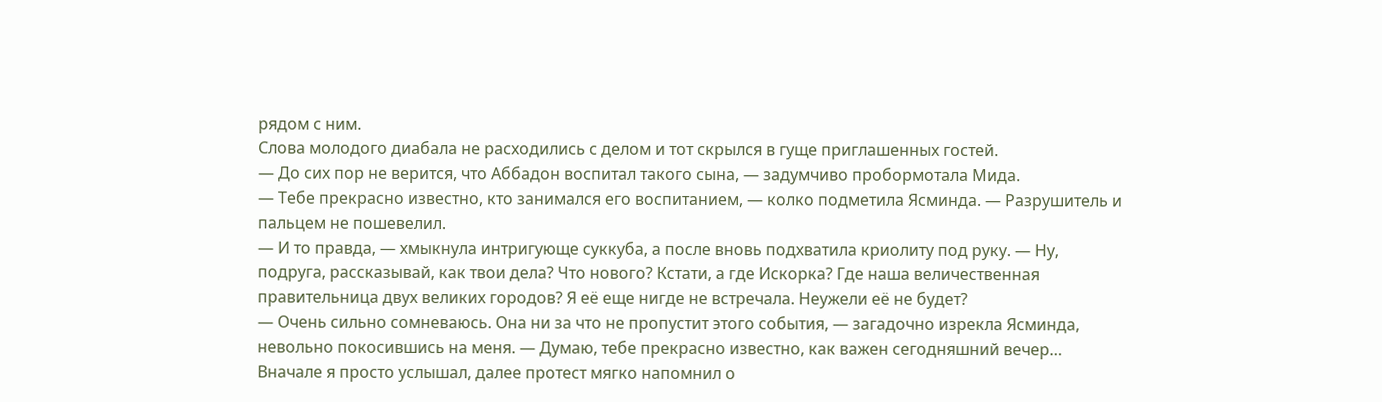рядом с ним.
Слова молодого диабала не расходились с делом и тот скрылся в гуще приглашенных гостей.
— До сих пор не верится, что Аббадон воспитал такого сына, — задумчиво пробормотала Мида.
— Тебе прекрасно известно, кто занимался его воспитанием, — колко подметила Ясминда. — Разрушитель и пальцем не пошевелил.
— И то правда, — хмыкнула интригующе суккуба, а после вновь подхватила криолиту под руку. — Ну, подруга, рассказывай, как твои дела? Что нового? Кстати, а где Искорка? Где наша величественная правительница двух великих городов? Я её еще нигде не встречала. Неужели её не будет?
— Очень сильно сомневаюсь. Она ни за что не пропустит этого события, — загадочно изрекла Ясминда, невольно покосившись на меня. — Думаю, тебе прекрасно известно, как важен сегодняшний вечер…
Вначале я просто услышал, далее протест мягко напомнил о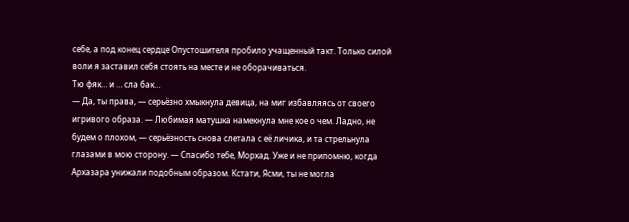себе, а под конец сердце Опустошителя пробило учащенный такт. Только силой воли я заставил себя стоять на месте и не оборачиваться.
Тю фяк… и … сла бак…
— Да, ты права, — серьёзно хмыкнула девица, на миг избавляясь от своего игривого образа. — Любимая матушка намекнула мне кое о чем. Ладно, не будем о плохом, — серьёзность снова слетала с её личика, и та стрельнула глазами в мою сторону. — Спасибо тебе, Морхад. Уже и не припомню, когда Архазара унижали подобным образом. Кстати, Ясми, ты не могла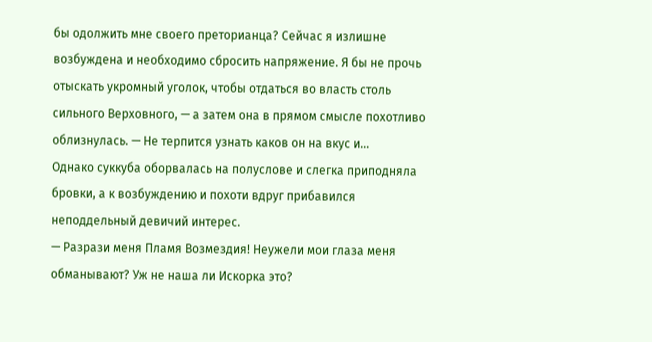бы одолжить мне своего преторианца? Сейчас я излишне возбуждена и необходимо сбросить напряжение. Я бы не прочь отыскать укромный уголок, чтобы отдаться во власть столь сильного Верховного, — а затем она в прямом смысле похотливо облизнулась. — Не терпится узнать каков он на вкус и…
Однако суккуба оборвалась на полуслове и слегка приподняла бровки, а к возбуждению и похоти вдруг прибавился неподдельный девичий интерес.
— Разрази меня Пламя Возмездия! Неужели мои глаза меня обманывают? Уж не наша ли Искорка это?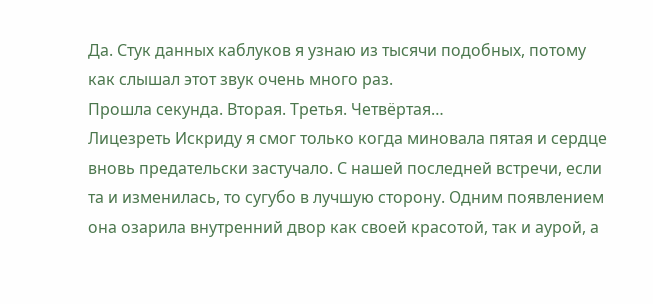Да. Стук данных каблуков я узнаю из тысячи подобных, потому как слышал этот звук очень много раз.
Прошла секунда. Вторая. Третья. Четвёртая…
Лицезреть Искриду я смог только когда миновала пятая и сердце вновь предательски застучало. С нашей последней встречи, если та и изменилась, то сугубо в лучшую сторону. Одним появлением она озарила внутренний двор как своей красотой, так и аурой, а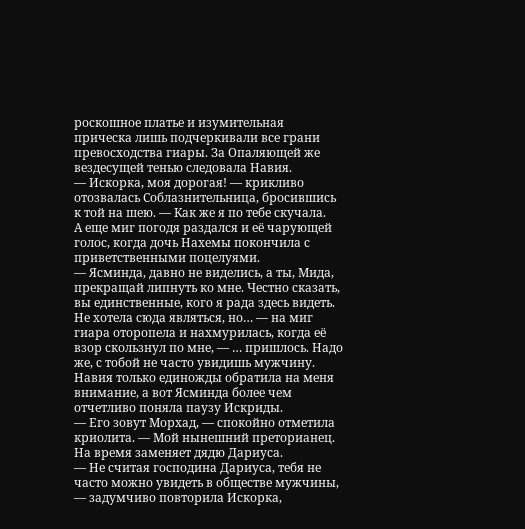роскошное платье и изумительная прическа лишь подчеркивали все грани превосходства гиары. За Опаляющей же вездесущей тенью следовала Навия.
— Искорка, моя дорогая! — крикливо отозвалась Соблазнительница, бросившись к той на шею. — Как же я по тебе скучала.
А еще миг погодя раздался и её чарующей голос, когда дочь Нахемы покончила с приветственными поцелуями.
— Ясминда, давно не виделись, а ты, Мида, прекращай липнуть ко мне. Честно сказать, вы единственные, кого я рада здесь видеть. Не хотела сюда являться, но… — на миг гиара оторопела и нахмурилась, когда её взор скользнул по мне, — … пришлось. Надо же, с тобой не часто увидишь мужчину.
Навия только единожды обратила на меня внимание, а вот Ясминда более чем отчетливо поняла паузу Искриды.
— Его зовут Морхад, — спокойно отметила криолита. — Мой нынешний преторианец. На время заменяет дядю Дариуса.
— Не считая господина Дариуса, тебя не часто можно увидеть в обществе мужчины, — задумчиво повторила Искорка,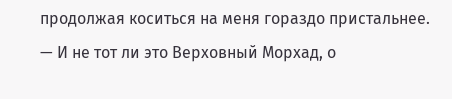продолжая коситься на меня гораздо пристальнее. — И не тот ли это Верховный Морхад, о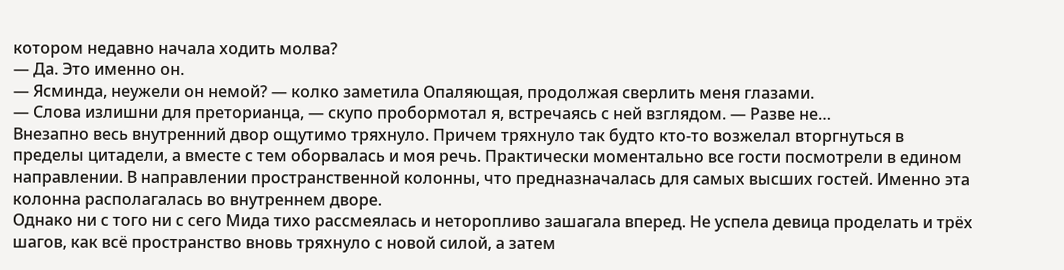котором недавно начала ходить молва?
— Да. Это именно он.
— Ясминда, неужели он немой? — колко заметила Опаляющая, продолжая сверлить меня глазами.
— Слова излишни для преторианца, — скупо пробормотал я, встречаясь с ней взглядом. — Разве не…
Внезапно весь внутренний двор ощутимо тряхнуло. Причем тряхнуло так будто кто-то возжелал вторгнуться в пределы цитадели, а вместе с тем оборвалась и моя речь. Практически моментально все гости посмотрели в едином направлении. В направлении пространственной колонны, что предназначалась для самых высших гостей. Именно эта колонна располагалась во внутреннем дворе.
Однако ни с того ни с сего Мида тихо рассмеялась и неторопливо зашагала вперед. Не успела девица проделать и трёх шагов, как всё пространство вновь тряхнуло с новой силой, а затем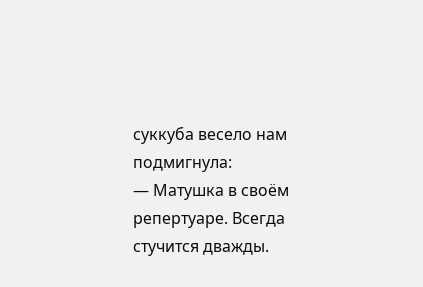суккуба весело нам подмигнула:
— Матушка в своём репертуаре. Всегда стучится дважды.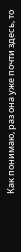Как понимаю, раз она уже почти здесь, то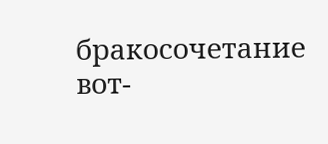бракосочетание вот-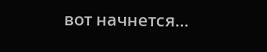вот начнется…